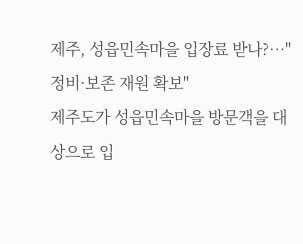제주, 성읍민속마을 입장료 받나?…"정비·보존 재원 확보"
제주도가 성읍민속마을 방문객을 대상으로 입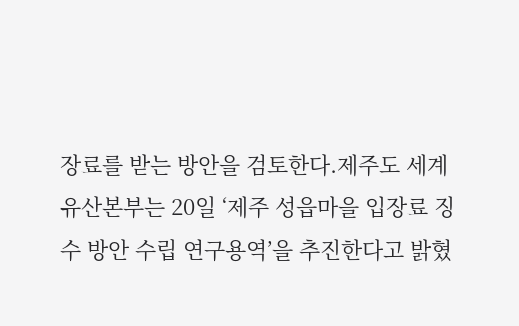장료를 받는 방안을 검토한다.제주도 세계유산본부는 20일 ‘제주 성읍마을 입장료 징수 방안 수립 연구용역’을 추진한다고 밝혔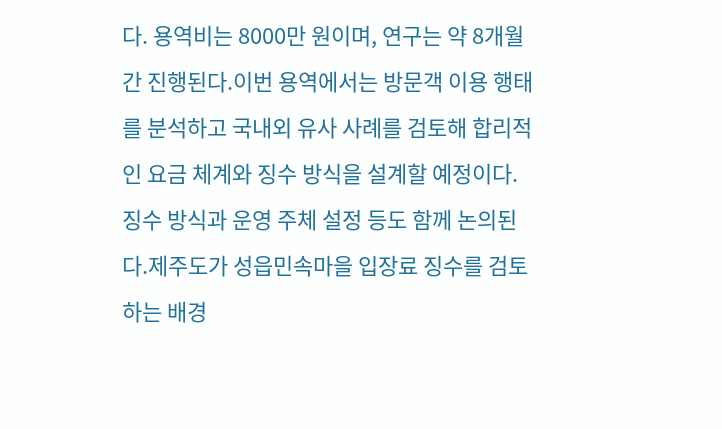다. 용역비는 8000만 원이며, 연구는 약 8개월간 진행된다.이번 용역에서는 방문객 이용 행태를 분석하고 국내외 유사 사례를 검토해 합리적인 요금 체계와 징수 방식을 설계할 예정이다. 징수 방식과 운영 주체 설정 등도 함께 논의된다.제주도가 성읍민속마을 입장료 징수를 검토하는 배경